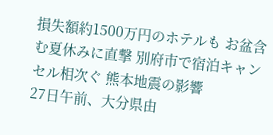損失額約1500万円のホテルも お盆含む夏休みに直撃 別府市で宿泊キャンセル相次ぐ 熊本地震の影響
27日午前、大分県由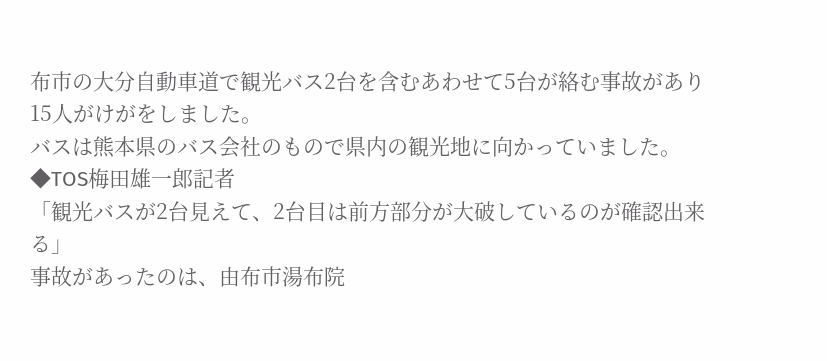布市の大分自動車道で観光バス2台を含むあわせて5台が絡む事故があり15人がけがをしました。
バスは熊本県のバス会社のもので県内の観光地に向かっていました。
◆TOS梅田雄一郎記者
「観光バスが2台見えて、2台目は前方部分が大破しているのが確認出来る」
事故があったのは、由布市湯布院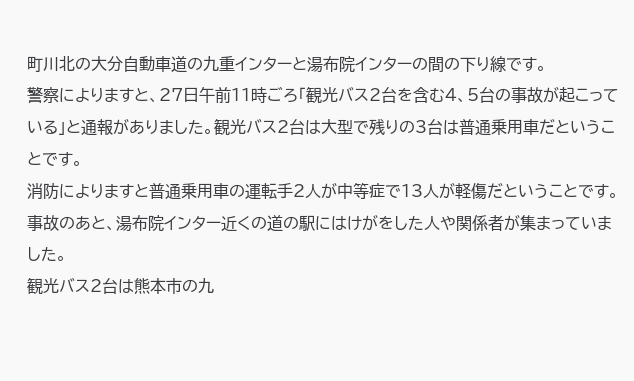町川北の大分自動車道の九重インターと湯布院インターの間の下り線です。
警察によりますと、27日午前11時ごろ「観光バス2台を含む4、5台の事故が起こっている」と通報がありました。観光バス2台は大型で残りの3台は普通乗用車だということです。
消防によりますと普通乗用車の運転手2人が中等症で13人が軽傷だということです。
事故のあと、湯布院インター近くの道の駅にはけがをした人や関係者が集まっていました。
観光バス2台は熊本市の九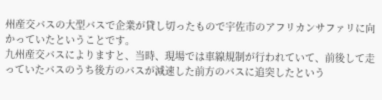州産交バスの大型バスで企業が貸し切ったもので宇佐市のアフリカンサファリに向かっていたということです。
九州産交バスによりますと、当時、現場では車線規制が行われていて、前後して走っていたバスのうち後方のバスが減速した前方のバスに追突したという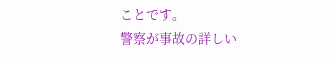ことです。
警察が事故の詳しい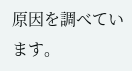原因を調べています。